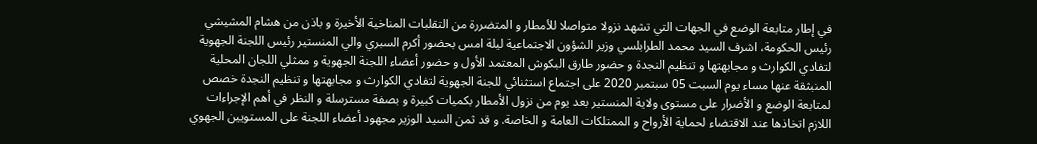في إطار متابعة الوضع في الجهات التي تشهد نزولا متواصلا للأمطار و المتضررة من التقلبات المناخية الأخيرة و باذن من هشام المشيشي رئيس الحكومة، اشرف السيد محمد الطرابلسي وزير الشؤون الاجتماعية ليلة امس بحضور أكرم السبري والي المنستير رئيس اللجنة الجهوية لتفادي الكوارث و مجابهتها و تنظيم النجدة و حضور طارق البكوش المعتمد الأول و حضور أعضاء اللجنة الجهوية و ممثلي اللجان المحلية المنبثقة عنها مساء يوم السبت 05 سبتمبر 2020 على اجتماع استثنائي للجنة الجهوية لتفادي الكوارث و مجابهتها و تنظيم النجدة خصص لمتابعة الوضع و الأضرار على مستوى ولاية المنستير بعد يوم من نزول الأمطار بكميات كبيرة و بصفة مسترسلة و النظر في أهم الإجراءات اللازم اتخاذها عند الاقتضاء لحماية الأرواح و الممتلكات العامة و الخاصة. و قد ثمن السيد الوزير مجهود أعضاء اللجنة على المستويين الجهوي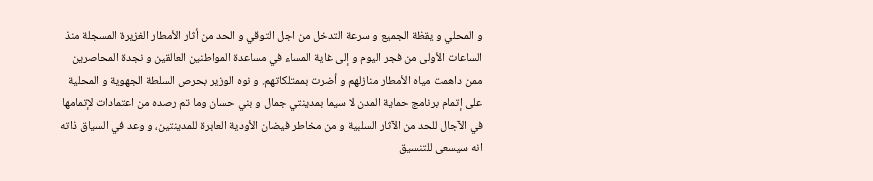و المحلي و يقظة الجميع و سرعة التدخل من اجل التوقي و الحد من أثار الأمطار الغزيرة المسجلة منذ الساعات الأولى من فجر اليوم و إلى غاية المساء في مساعدة المواطنين العالقين و نجدة المحاصرين ممن داهمت مياه الأمطار منازلهم و أضرت بممتلكاتهم. و نوه الوزير بحرص السلطة الجهوية و المحلية على إتمام برنامج حماية المدن لا سيما بمدينتي جمال و بني حسان وما تم رصده من اعتمادات لإتمامها في الآجال للحد من الآثار السلبية و من مخاطر فيضان الأودية العابرة للمدينتين، و وعد في السياق ذاته انه سيسعى للتنسيق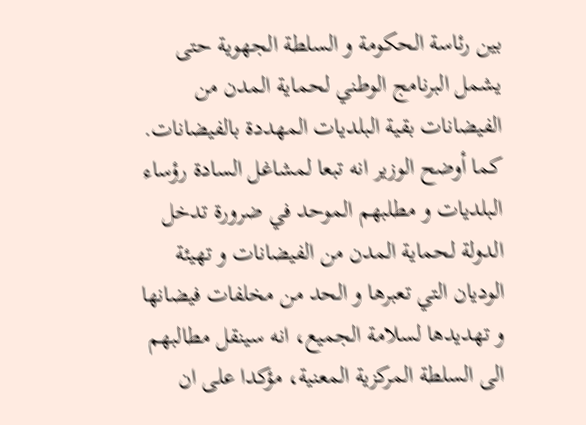بين رئاسة الحكومة و السلطة الجهوية حتى يشمل البرنامج الوطني لحماية المدن من الفيضانات بقية البلديات المهددة بالفيضانات. كما أوضح الوزير انه تبعا لمشاغل السادة رؤساء البلديات و مطلبهم الموحد في ضرورة تدخل الدولة لحماية المدن من الفيضانات و تهيئة الوديان التي تعبرها و الحد من مخلفات فيضانها و تهديدها لسلامة الجميع، انه سينقل مطالبهم الى السلطة المركزية المعنية، مؤكدا على ان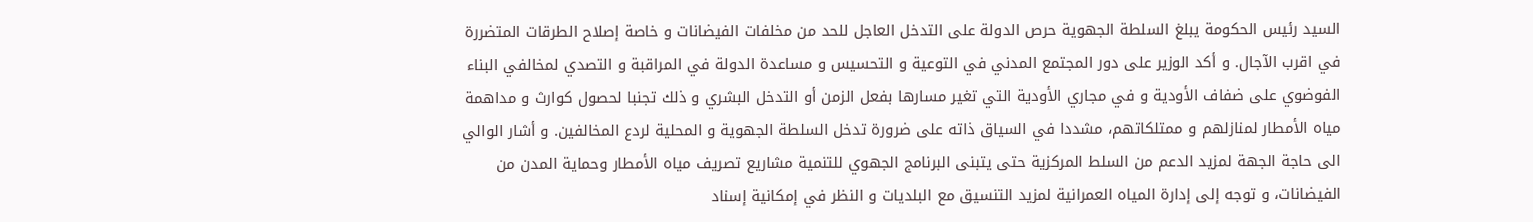السيد رئيس الحكومة يبلغ السلطة الجهوية حرص الدولة على التدخل العاجل للحد من مخلفات الفيضانات و خاصة إصلاح الطرقات المتضررة في اقرب الآجال. و أكد الوزير على دور المجتمع المدني في التوعية و التحسيس و مساعدة الدولة في المراقبة و التصدي لمخالفي البناء الفوضوي على ضفاف الأودية و في مجاري الأودية التي تغير مسارها بفعل الزمن أو التدخل البشري و ذلك تجنبا لحصول كوارث و مداهمة مياه الأمطار لمنازلهم و ممتلكاتهم، مشددا في السياق ذاته على ضرورة تدخل السلطة الجهوية و المحلية لردع المخالفين. و أشار الوالي الى حاجة الجهة لمزيد الدعم من السلط المركزية حتى يتبنى البرنامج الجهوي للتنمية مشاريع تصريف مياه الأمطار وحماية المدن من الفيضانات، و توجه إلى إدارة المياه العمرانية لمزيد التنسيق مع البلديات و النظر في إمكانية إسناد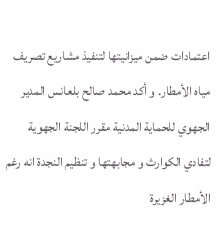اعتمادات ضمن ميزانيتها لتنفيذ مشاريع تصريف مياه الأمطار. و أكد محمد صالح بلعانس المدير الجهوي للحماية المدنية مقرر اللجنة الجهوية لتفادي الكوارث و مجابهتها و تنظيم النجدة انه رغم الأمطار الغزيرة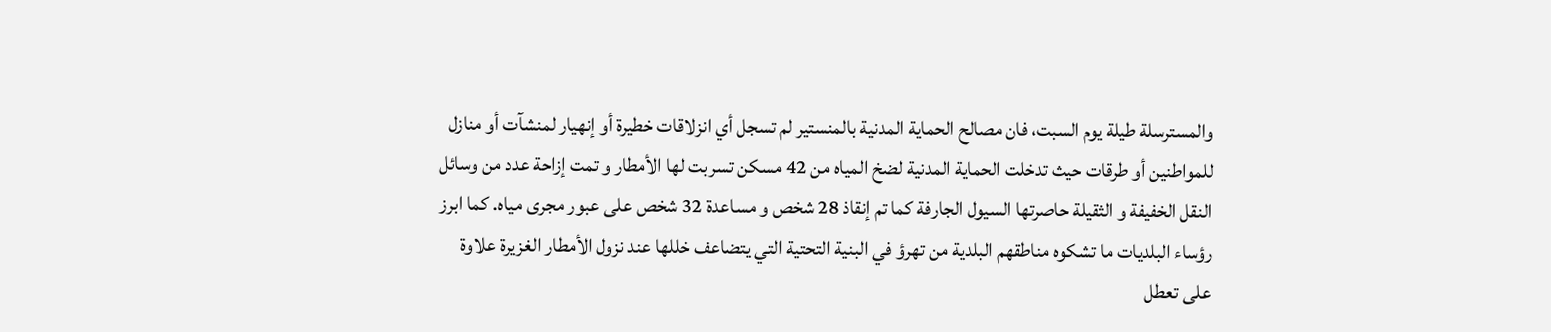والمسترسلة طيلة يوم السبت، فان مصالح الحماية المدنية بالمنستير لم تسجل أي انزلاقات خطيرة أو إنهيار لمنشآت أو منازل للمواطنين أو طرقات حيث تدخلت الحماية المدنية لضخ المياه من 42 مسكن تسربت لها الأمطار و تمت إزاحة عدد من وسائل النقل الخفيفة و الثقيلة حاصرتها السيول الجارفة كما تم إنقاذ 28 شخص و مساعدة 32 شخص على عبور مجرى مياه. كما ابرز رؤساء البلديات ما تشكوه مناطقهم البلدية من تهرؤ في البنية التحتية التي يتضاعف خللها عند نزول الأمطار الغزيرة علاوة على تعطل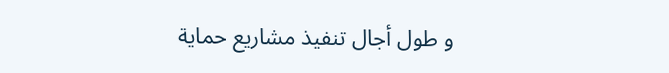و طول أجال تنفيذ مشاريع حماية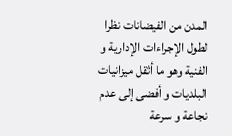المدن من الفيضانات نظرا لطول الإجراءات الإدارية و الفنية وهو ما أثقل ميزانيات البلديات و أفضى إلى عدم نجاعة و سرعة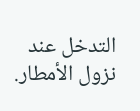التدخل عند نزول الأمطار.